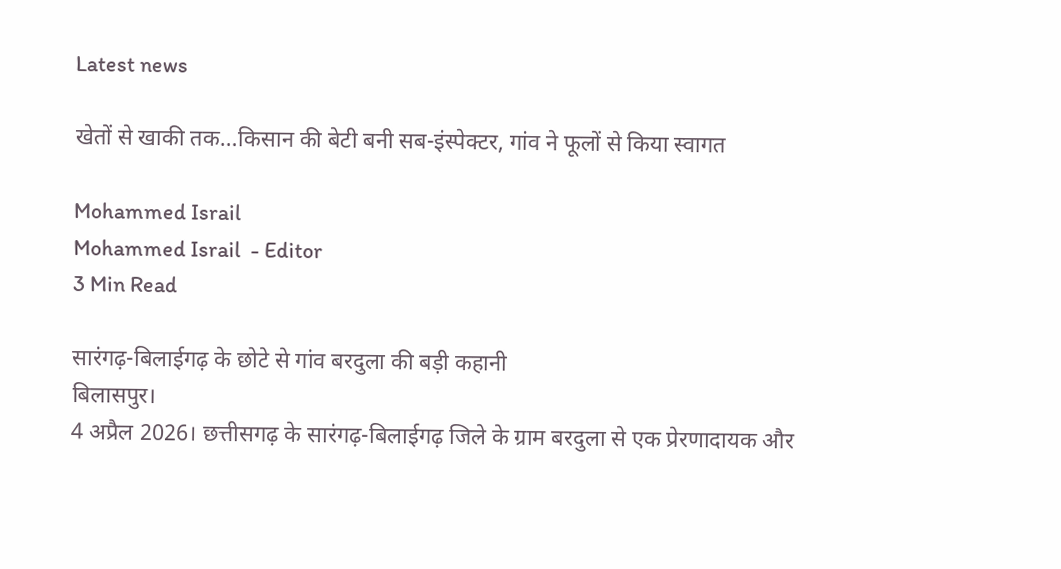Latest news

खेतों से खाकी तक…किसान की बेटी बनी सब-इंस्पेक्टर, गांव ने फूलों से किया स्वागत

Mohammed Israil
Mohammed Israil  - Editor
3 Min Read

सारंगढ़-बिलाईगढ़ के छोटे से गांव बरदुला की बड़ी कहानी
बिलासपुर।
4 अप्रैल 2026। छत्तीसगढ़ के सारंगढ़-बिलाईगढ़ जिले के ग्राम बरदुला से एक प्रेरणादायक और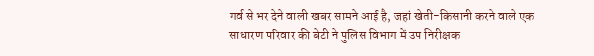गर्व से भर देने वाली खबर सामने आई है, जहां खेती-किसानी करने वाले एक साधारण परिवार की बेटी ने पुलिस विभाग में उप निरीक्षक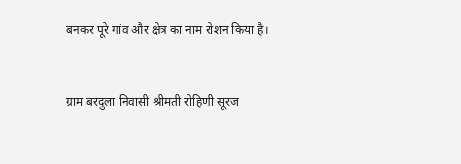बनकर पूरे गांव और क्षेत्र का नाम रोशन किया है।


ग्राम बरदुला निवासी श्रीमती रोहिणी सूरज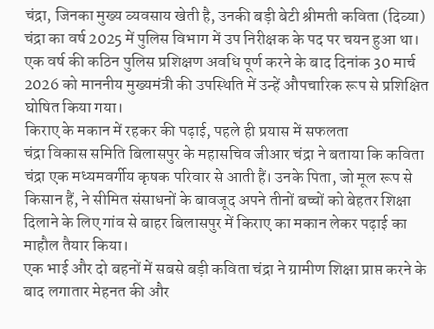चंद्रा, जिनका मुख्य व्यवसाय खेती है, उनकी बड़ी बेटी श्रीमती कविता (दिव्या) चंद्रा का वर्ष 2025 में पुलिस विभाग में उप निरीक्षक के पद पर चयन हुआ था। एक वर्ष की कठिन पुलिस प्रशिक्षण अवधि पूर्ण करने के बाद दिनांक 30 मार्च 2026 को माननीय मुख्यमंत्री की उपस्थिति में उन्हें औपचारिक रूप से प्रशिक्षित घोषित किया गया।
किराए के मकान में रहकर की पढ़ाई, पहले ही प्रयास में सफलता
चंद्रा विकास समिति बिलासपुर के महासचिव जीआर चंद्रा ने बताया कि कविता चंद्रा एक मध्यमवर्गीय कृषक परिवार से आती हैं। उनके पिता, जो मूल रूप से किसान हैं, ने सीमित संसाधनों के बावजूद अपने तीनों बच्चों को बेहतर शिक्षा दिलाने के लिए गांव से बाहर बिलासपुर में किराए का मकान लेकर पढ़ाई का माहौल तैयार किया।
एक भाई और दो बहनों में सबसे बड़ी कविता चंद्रा ने ग्रामीण शिक्षा प्राप्त करने के बाद लगातार मेहनत की और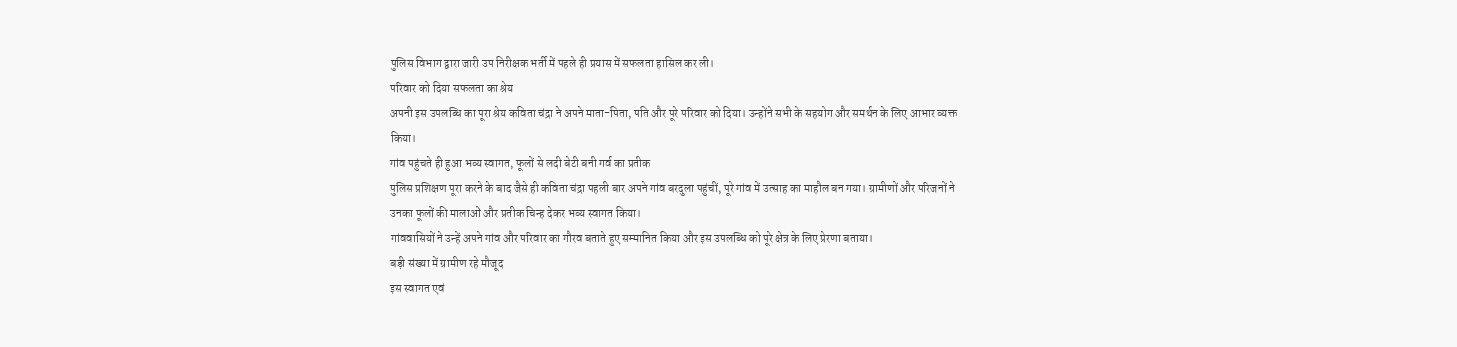पुलिस विभाग द्वारा जारी उप निरीक्षक भर्ती में पहले ही प्रयास में सफलता हासिल कर ली।
परिवार को दिया सफलता का श्रेय
अपनी इस उपलब्धि का पूरा श्रेय कविता चंद्रा ने अपने माता-पिता, पति और पूरे परिवार को दिया। उन्होंने सभी के सहयोग और समर्थन के लिए आभार व्यक्त किया।
गांव पहुंचते ही हुआ भव्य स्वागत, फूलों से लदी बेटी बनी गर्व का प्रतीक
पुलिस प्रशिक्षण पूरा करने के बाद जैसे ही कविता चंद्रा पहली बार अपने गांव बरदुला पहुंचीं, पूरे गांव में उत्साह का माहौल बन गया। ग्रामीणों और परिजनों ने उनका फूलों की मालाओं और प्रतीक चिन्ह देकर भव्य स्वागत किया।
गांववासियों ने उन्हें अपने गांव और परिवार का गौरव बताते हुए सम्मानित किया और इस उपलब्धि को पूरे क्षेत्र के लिए प्रेरणा बताया।
बड़ी संख्या में ग्रामीण रहे मौजूद
इस स्वागत एवं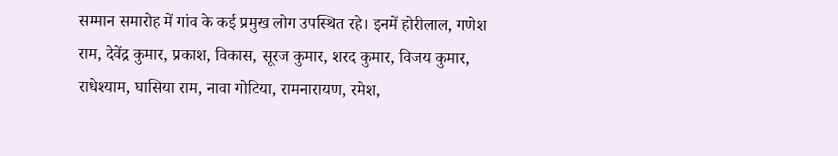सम्मान समारोह में गांव के कई प्रमुख लोग उपस्थित रहे। इनमें होरीलाल, गणेश राम, देवेंद्र कुमार, प्रकाश, विकास, सूरज कुमार, शरद कुमार, विजय कुमार, राधेश्याम, घासिया राम, नावा गोटिया, रामनारायण, रमेश,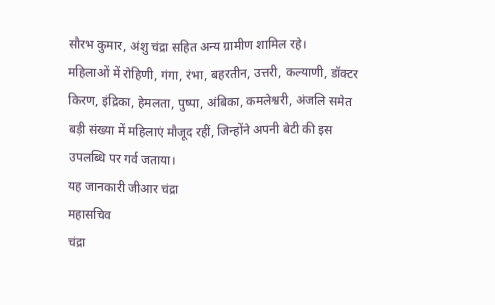सौरभ कुमार, अंशु चंद्रा सहित अन्य ग्रामीण शामिल रहे।
महिलाओं में रोहिणी, गंगा, रंभा, बहरतीन, उत्तरी, कल्याणी, डॉक्टर किरण, इंद्रिका, हेमलता, पुष्पा, अंबिका, कमलेश्वरी, अंजलि समेत बड़ी संख्या में महिलाएं मौजूद रहीं, जिन्होंने अपनी बेटी की इस उपलब्धि पर गर्व जताया।
यह जानकारी जीआर चंद्रा
महासचिव
चंद्रा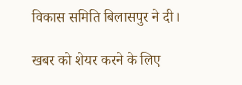विकास समिति बिलासपुर ने दी।

खबर को शेयर करने के लिए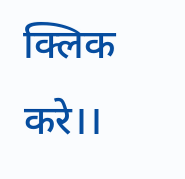क्लिक करे।।